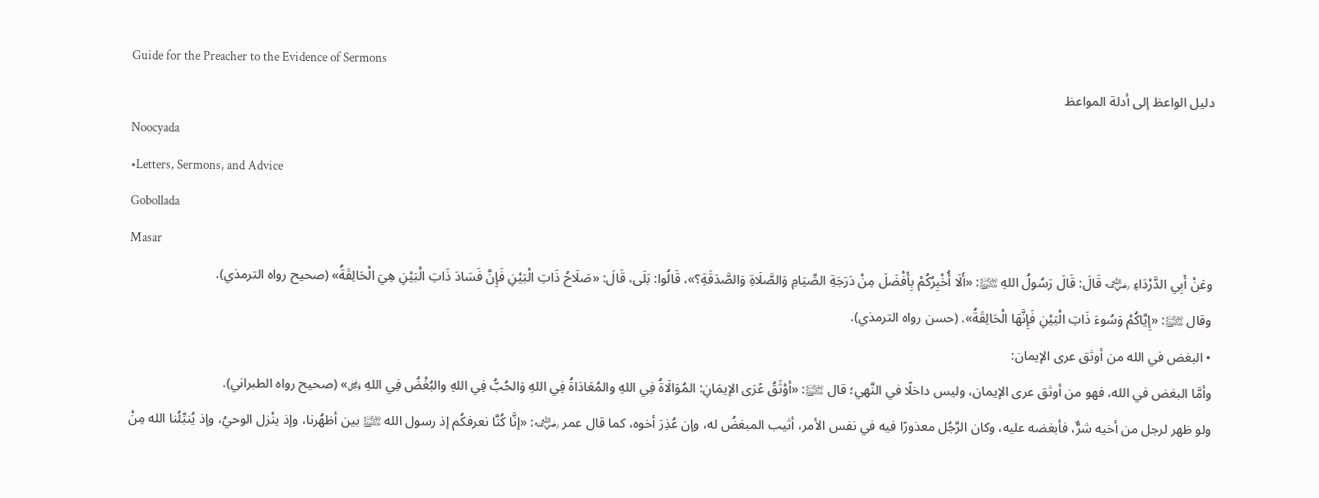Guide for the Preacher to the Evidence of Sermons
دليل الواعظ إلى أدلة المواعظ
Noocyada
•Letters, Sermons, and Advice
Gobollada
Masar
وعَنْ أَبِي الدَّرْدَاءِ ﵁ قَالَ: قَالَ رَسُولُ اللهِ ﵌: «أَلَا أُخْبِرُكُمْ بِأَفْضَلَ مِنْ دَرَجَةِ الصِّيَامِ وَالصَّلَاةِ وَالصَّدَقَةِ؟»، قَالُوا: بَلَى، قَالَ: «صَلَاحُ ذَاتِ الْبَيْنِ فَإِنَّ فَسَادَ ذَاتِ الْبَيْنِ هِيَ الْحَالِقَةُ» (صحيح رواه الترمذي).
وقال ﵌: «إِيَّاكُمْ وَسُوءَ ذَاتِ الْبَيْنِ فَإِنَّهَا الْحَالِقَةُ». (حسن رواه الترمذي).
• البغض في الله من أوثق عرى الإيمان:
وأمَّا البغض في الله، فهو من أوثق عرى الإيمان، وليس داخلًا في النَّهي؛ قال ﵌: «أوْثَقُ عًرَى الإيمَانِ: المُوَالَاةُ فِي اللهِ والمُعَادَاةُ فِي اللهِ وَالحُبُّ فِي اللهِ والبُغْضُ فِي اللهِ ﷿» (صحيح رواه الطبراني).
ولو ظهر لرجل من أخيه شرٌّ، فأبغضه عليه، وكان الرَّجُل معذورًا فيه في نفس الأمر، أثيب المبغضُ له، وإن عُذِرَ أخوه، كما قال عمر ﵁: «إنَّا كُنَّا نعرفكُم إذ رسول الله ﵌ بين أظهُرنا، وإذ ينْزل الوحيُ، وإذ يُنبِّئُنا الله مِنْ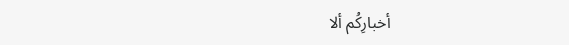أخبارِكُم ألا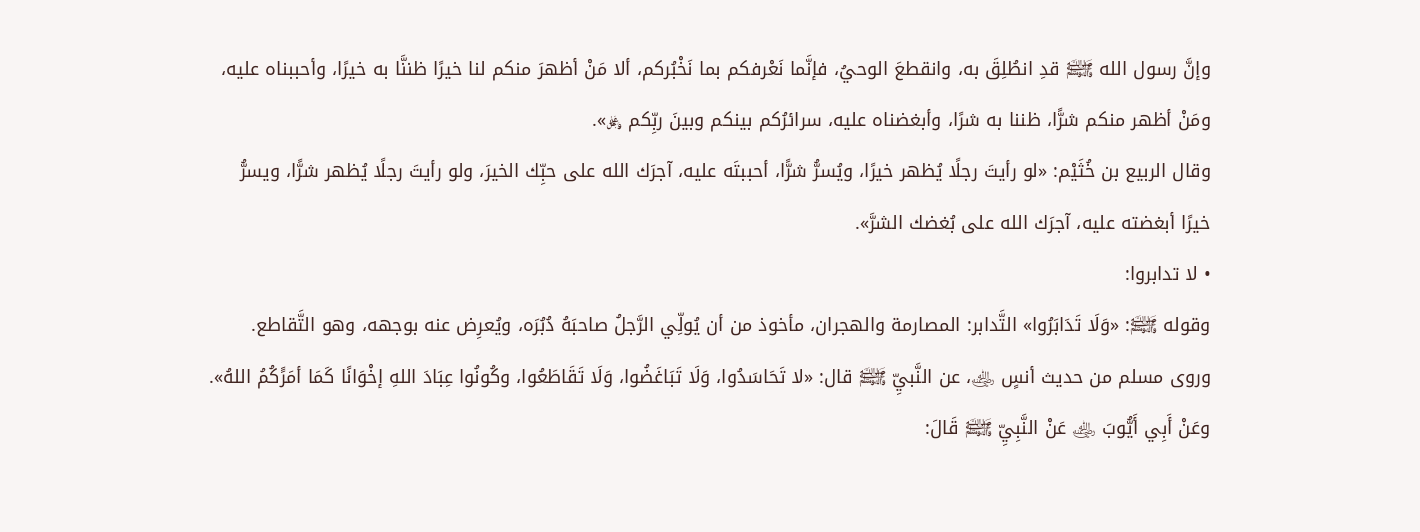وإنَّ رسول الله ﵌ قدِ انطُلِقَ به، وانقطعَ الوحيُ، فإنَّما نَعْرفكم بما نَخْبُركم، ألا مَنْ أظهرَ منكم لنا خيرًا ظننَّا به خيرًا، وأحببناه عليه، ومَنْ أظهر منكم شرًّا، ظننا به شرًا، وأبغضناه عليه، سرائرُكم بينكم وبينَ ربِّكم ﷿».
وقال الربيع بن خُثَيْم: «لو رأيتَ رجلًا يُظهر خيرًا، ويُسرُّ شرًّا، أحببتَه عليه، آجرَك الله على حبِّك الخيرَ، ولو رأيتَ رجلًا يُظهر شرًّا، ويسرُّ خيرًا أبغضته عليه، آجرَك الله على بُغضك الشرَّ».
• لا تدابروا:
وقوله ﵌: «وَلَا تَدَابَرُوا» التَّدابر: المصارمة والهجران، مأخوذ من أن يُولِّي الرَّجلُ صاحبَهُ دُبُرَه، ويُعرِض عنه بوجهه، وهو التَّقاطع.
وروى مسلم من حديث أنسٍ ﵁، عن النَّبيِّ ﵌ قال: «لا تَحَاسَدُوا، وَلَا تَبَاغَضُوا، وَلَا تَقَاطَعُوا، وكُونُوا عِبَادَ اللهِ إخْوَانًا كَمَا أمَرًَكُمُ اللهُ».
وعَنْ أَبِي أَيُّوبَ ﵁ عَنْ النَّبِيِّ ﵌ قَالَ: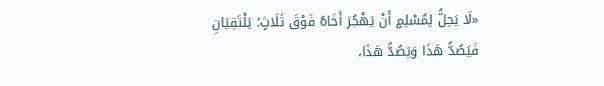«لَا يَحِلُّ لِمُسْلِمٍ أَنْ يَهْجُرَ أَخَاهُ فَوْقَ ثَلَاثٍ؛ يَلْتَقِيَانِ فَيَصُدُّ هَذَا وَيَصُدُّ هَذَا،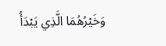وَخَيْرُهُمَا الَّذِي يَبْدَأُ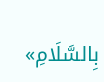بِالسَّلَامِ»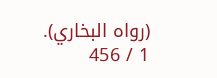(رواه البخاري).
1 / 456